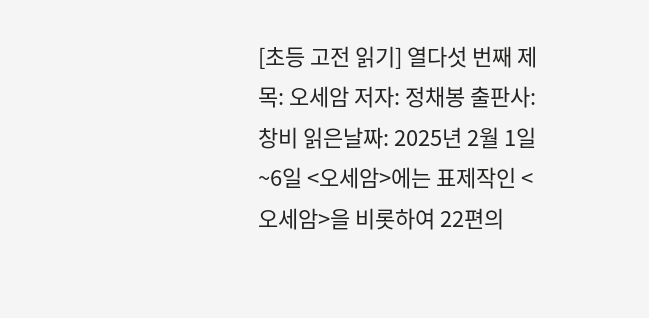[초등 고전 읽기] 열다섯 번째 제목: 오세암 저자: 정채봉 출판사: 창비 읽은날짜: 2025년 2월 1일~6일 <오세암>에는 표제작인 <오세암>을 비롯하여 22편의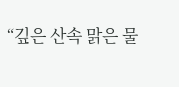“깊은 산속 맑은 물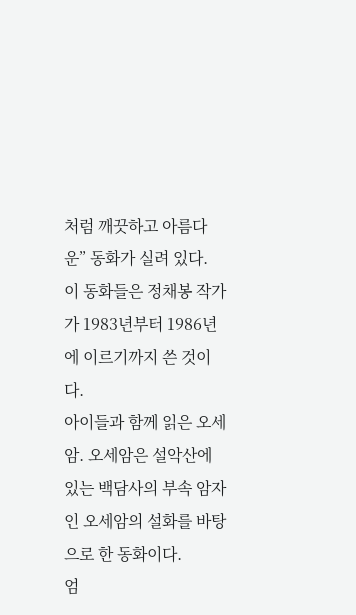처럼 깨끗하고 아름다운” 동화가 실려 있다. 이 동화들은 정채봉 작가가 1983년부터 1986년에 이르기까지 쓴 것이다.
아이들과 함께 읽은 오세암. 오세암은 설악산에 있는 백담사의 부속 암자인 오세암의 설화를 바탕으로 한 동화이다.
엄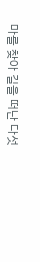마를 찾아 길을 떠난 다섯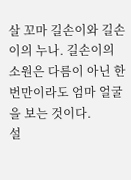살 꼬마 길손이와 길손이의 누나. 길손이의 소원은 다름이 아닌 한 번만이라도 엄마 얼굴을 보는 것이다.
설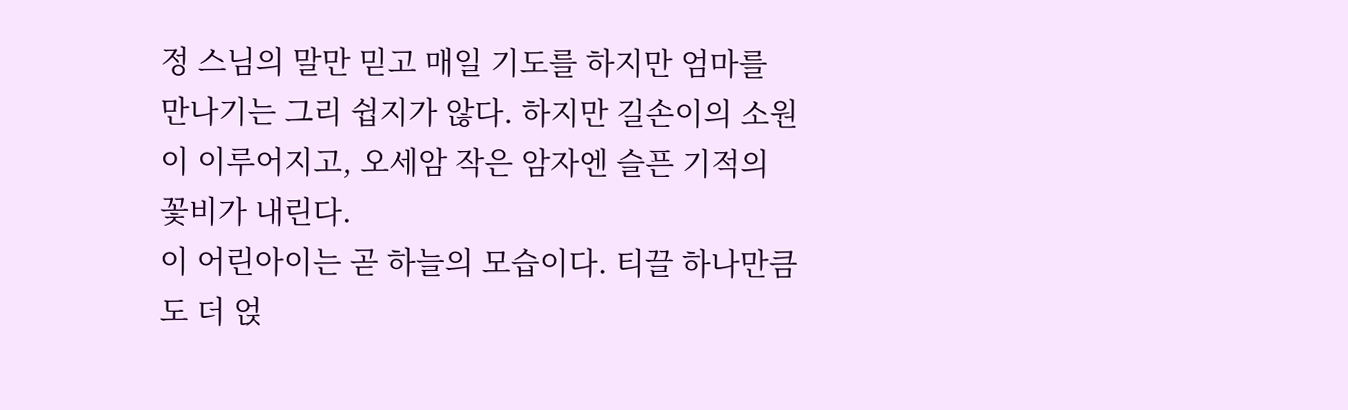정 스님의 말만 믿고 매일 기도를 하지만 엄마를 만나기는 그리 쉽지가 않다. 하지만 길손이의 소원이 이루어지고, 오세암 작은 암자엔 슬픈 기적의 꽃비가 내린다.
이 어린아이는 곧 하늘의 모습이다. 티끌 하나만큼도 더 얹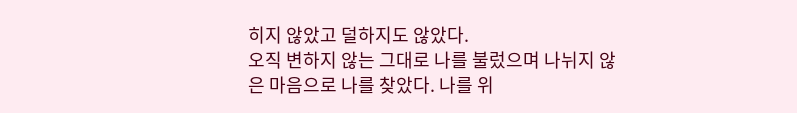히지 않았고 덜하지도 않았다.
오직 변하지 않는 그대로 나를 불렀으며 나뉘지 않은 마음으로 나를 찾았다. 나를 위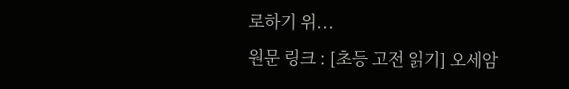로하기 위...
원문 링크 : [초등 고전 읽기] 오세암